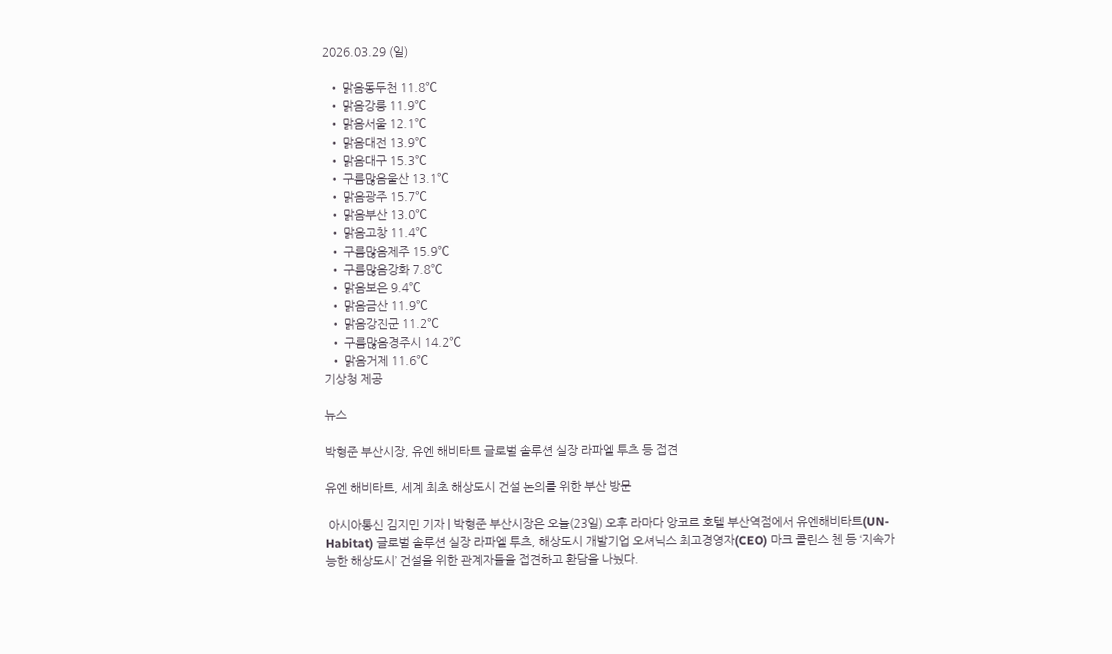2026.03.29 (일)

  • 맑음동두천 11.8℃
  • 맑음강릉 11.9℃
  • 맑음서울 12.1℃
  • 맑음대전 13.9℃
  • 맑음대구 15.3℃
  • 구름많음울산 13.1℃
  • 맑음광주 15.7℃
  • 맑음부산 13.0℃
  • 맑음고창 11.4℃
  • 구름많음제주 15.9℃
  • 구름많음강화 7.8℃
  • 맑음보은 9.4℃
  • 맑음금산 11.9℃
  • 맑음강진군 11.2℃
  • 구름많음경주시 14.2℃
  • 맑음거제 11.6℃
기상청 제공

뉴스

박형준 부산시장, 유엔 해비타트 글로벌 솔루션 실장 라파엘 투츠 등 접견

유엔 해비타트, 세계 최초 해상도시 건설 논의를 위한 부산 방문

 아시아통신 김지민 기자 | 박형준 부산시장은 오늘(23일) 오후 라마다 앙코르 호텔 부산역점에서 유엔해비타트(UN-Habitat) 글로벌 솔루션 실장 라파엘 투츠, 해상도시 개발기업 오셔닉스 최고경영자(CEO) 마크 콜린스 첸 등 ‘지속가능한 해상도시’ 건설을 위한 관계자들을 접견하고 환담을 나눴다.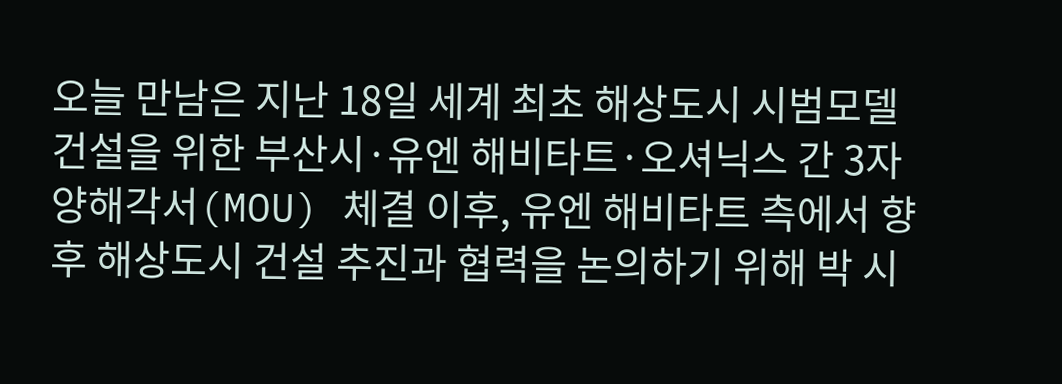오늘 만남은 지난 18일 세계 최초 해상도시 시범모델 건설을 위한 부산시·유엔 해비타트·오셔닉스 간 3자 양해각서(MOU) 체결 이후, 유엔 해비타트 측에서 향후 해상도시 건설 추진과 협력을 논의하기 위해 박 시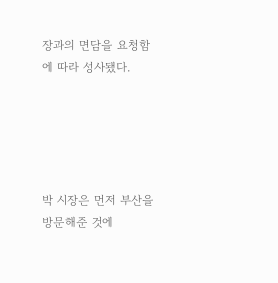장과의 면담을 요청함에 따라 성사됐다.





박 시장은 먼저 부산을 방문해준 것에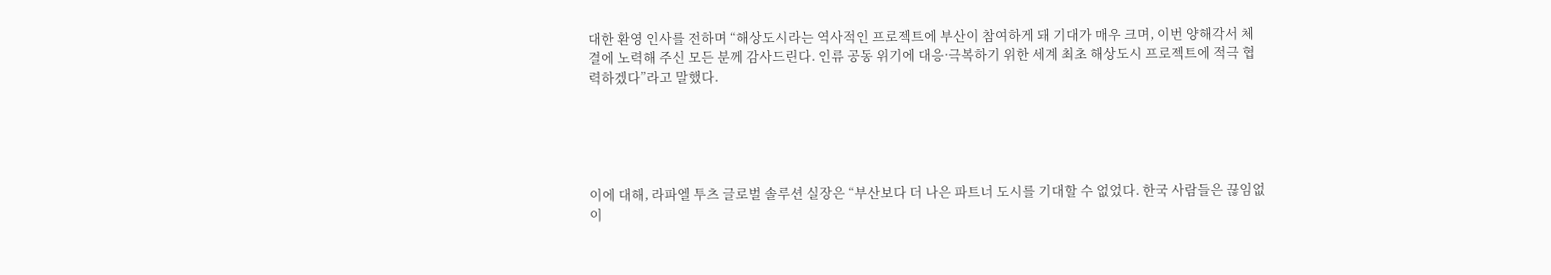대한 환영 인사를 전하며 “해상도시라는 역사적인 프로젝트에 부산이 참여하게 돼 기대가 매우 크며, 이번 양해각서 체결에 노력해 주신 모든 분께 감사드린다. 인류 공동 위기에 대응·극복하기 위한 세계 최초 해상도시 프로젝트에 적극 협력하겠다”라고 말했다.





이에 대해, 라파엘 투츠 글로벌 솔루션 실장은 “부산보다 더 나은 파트너 도시를 기대할 수 없었다. 한국 사람들은 끊임없이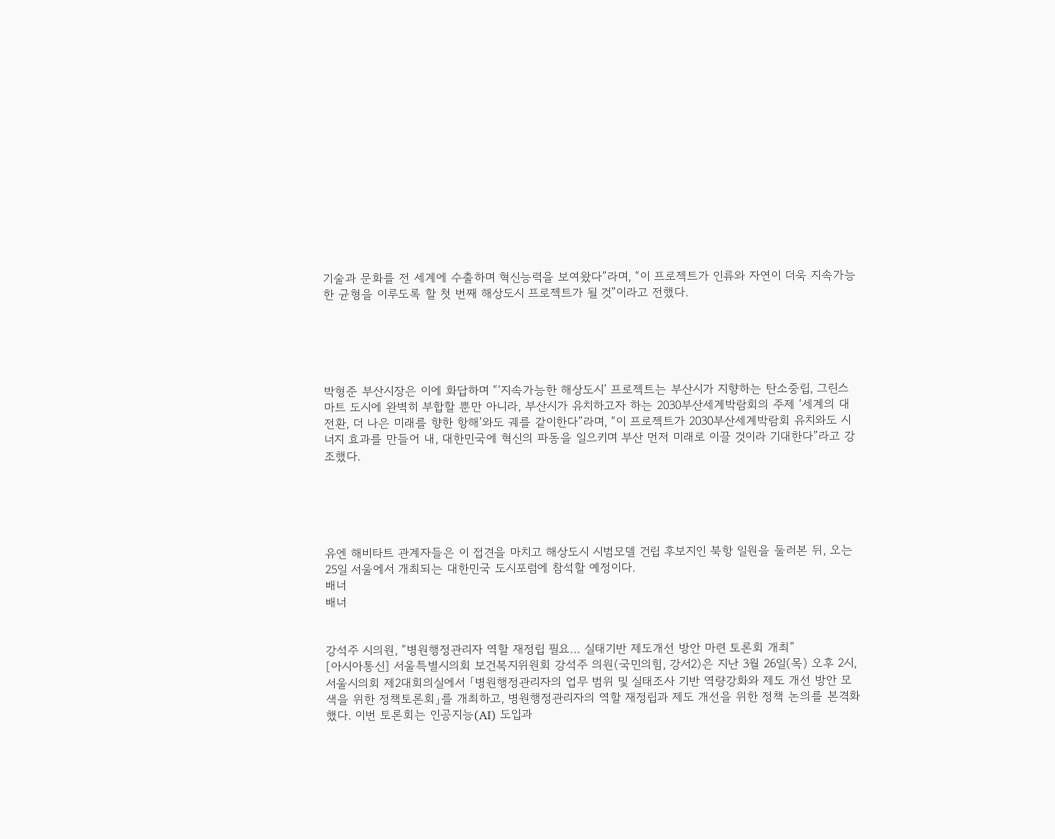기술과 문화를 전 세계에 수출하며 혁신능력을 보여왔다”라며, “이 프로젝트가 인류와 자연이 더욱 지속가능한 균형을 이루도록 할 첫 번째 해상도시 프로젝트가 될 것”이라고 전했다.





박형준 부산시장은 이에 화답하며 “‘지속가능한 해상도시’ 프로젝트는 부산시가 지향하는 탄소중립, 그린스마트 도시에 완벽히 부합할 뿐만 아니라, 부산시가 유치하고자 하는 2030부산세계박람회의 주제 ‘세계의 대전환, 더 나은 미래를 향한 항해’와도 궤를 같이한다”라며, “이 프로젝트가 2030부산세계박람회 유치와도 시너지 효과를 만들어 내, 대한민국에 혁신의 파동을 일으키며 부산 먼저 미래로 이끌 것이라 기대한다”라고 강조했다.





유엔 해비타트 관계자들은 이 접견을 마치고 해상도시 시범모델 건립 후보지인 북항 일원을 둘러본 뒤, 오는 25일 서울에서 개최되는 대한민국 도시포럼에 참석할 예정이다.
배너
배너


강석주 시의원, “병원행정관리자 역할 재정립 필요… 실태기반 제도개선 방안 마련 토론회 개최”
[아시아통신] 서울특별시의회 보건복지위원회 강석주 의원(국민의힘, 강서2)은 지난 3월 26일(목) 오후 2시, 서울시의회 제2대회의실에서 「병원행정관리자의 업무 범위 및 실태조사 기반 역량강화와 제도 개선 방안 모색을 위한 정책토론회」를 개최하고, 병원행정관리자의 역할 재정립과 제도 개선을 위한 정책 논의를 본격화했다. 이번 토론회는 인공지능(AI) 도입과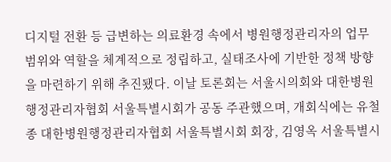디지털 전환 등 급변하는 의료환경 속에서 병원행정관리자의 업무 범위와 역할을 체계적으로 정립하고, 실태조사에 기반한 정책 방향을 마련하기 위해 추진됐다. 이날 토론회는 서울시의회와 대한병원행정관리자협회 서울특별시회가 공동 주관했으며, 개회식에는 유철종 대한병원행정관리자협회 서울특별시회 회장, 김영옥 서울특별시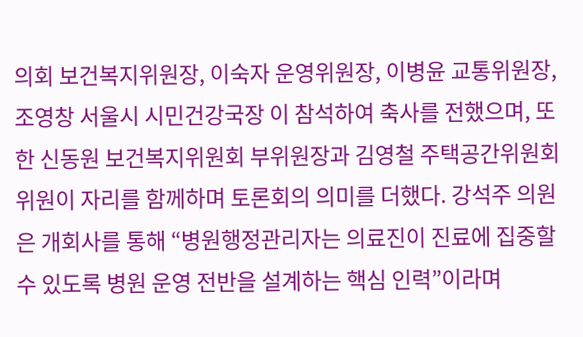의회 보건복지위원장, 이숙자 운영위원장, 이병윤 교통위원장, 조영창 서울시 시민건강국장 이 참석하여 축사를 전했으며, 또한 신동원 보건복지위원회 부위원장과 김영철 주택공간위원회 위원이 자리를 함께하며 토론회의 의미를 더했다. 강석주 의원은 개회사를 통해 “병원행정관리자는 의료진이 진료에 집중할 수 있도록 병원 운영 전반을 설계하는 핵심 인력”이라며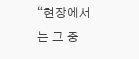“현장에서는 그 중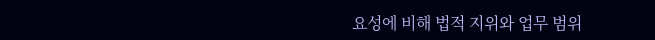요성에 비해 법적 지위와 업무 범위